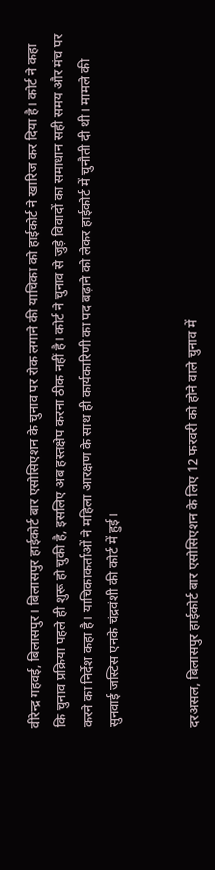वीरेन्द्र गहवई, बिलासपुर। बिलासपुर हाईकोर्ट बार एसोसिएशन के चुनाव पर रोक लगाने की याचिका को हाईकोर्ट ने खारिज कर दिया है। कोर्ट ने कहा कि चुनाव प्रक्रिया पहले ही शुरू हो चुकी है, इसलिए अब हस्तक्षेप करना ठीक नहीं है। कोर्ट ने चुनाव से जुड़े विवादों का समाधान सही समय और मंच पर करने का निर्देश कहा है। याचिकाकर्ताओं ने महिला आरक्षण के साथ ही कार्यकारिणी का पद बढ़ाने को लेकर हाईकोर्ट में चुनौती दी थी। मामले की सुनवाई जस्टिस एनके चंद्रवंशी की कोर्ट में हुई।


दरअसल, बिलासपुर हाईकोर्ट बार एसोसिएशन के लिए 12 फरवरी को होने वाले चुनाव में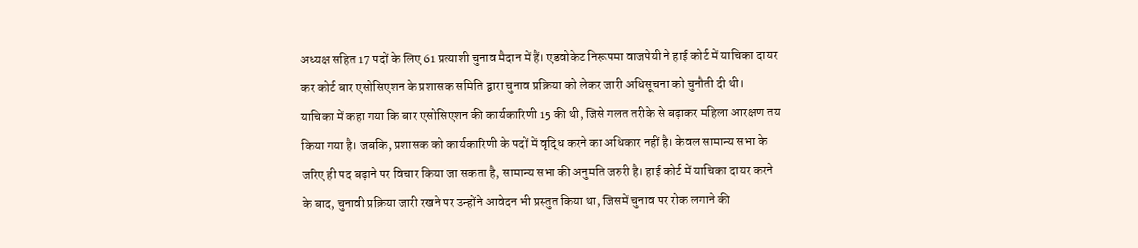अध्यक्ष सहित 17 पदों के लिए 61 प्रत्याशी चुनाव मैदान में हैं। एडवोकेट निरूपमा वाजपेयी ने हाई कोर्ट में याचिका दायर कर कोर्ट बार एसोसिएशन के प्रशासक समिति द्वारा चुनाव प्रक्रिया को लेकर जारी अधिसूचना को चुनौती दी थी।
याचिका में कहा गया कि बार एसोसिएशन की कार्यकारिणी 15 की थी, जिसे गलत तरीके से बढ़ाकर महिला आरक्षण तय किया गया है। जबकि, प्रशासक को कार्यकारिणी के पदों में वृद्धि करने का अधिकार नहीं है। केवल सामान्य सभा के जरिए ही पद बढ़ाने पर विचार किया जा सकता है, सामान्य सभा की अनुमति जरुरी है। हाई कोर्ट में याचिका दायर करने के बाद, चुनावी प्रक्रिया जारी रखने पर उन्होंने आवेदन भी प्रस्तुत किया था, जिसमें चुनाव पर रोक लगाने की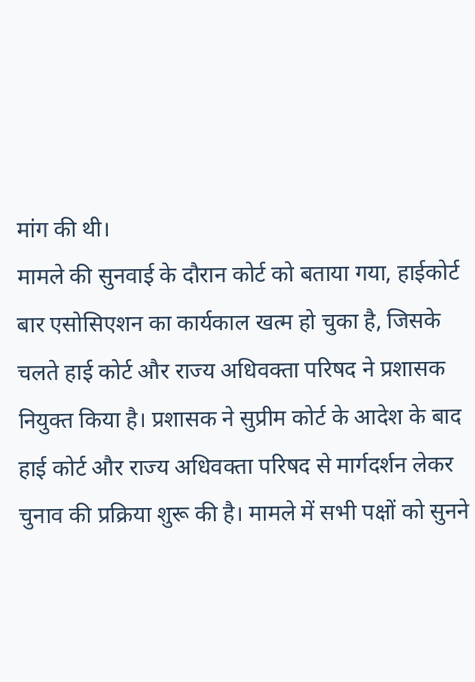मांग की थी।
मामले की सुनवाई के दौरान कोर्ट को बताया गया, हाईकोर्ट बार एसोसिएशन का कार्यकाल खत्म हो चुका है, जिसके चलते हाई कोर्ट और राज्य अधिवक्ता परिषद ने प्रशासक नियुक्त किया है। प्रशासक ने सुप्रीम कोर्ट के आदेश के बाद हाई कोर्ट और राज्य अधिवक्ता परिषद से मार्गदर्शन लेकर चुनाव की प्रक्रिया शुरू की है। मामले में सभी पक्षों को सुनने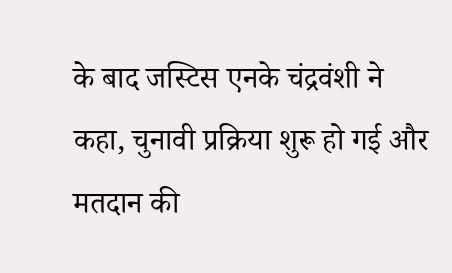के बाद जस्टिस एनके चंद्रवंशी ने कहा, चुनावी प्रक्रिया शुरू हो गई और मतदान की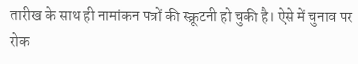तारीख के साथ ही नामांकन पत्रों की स्क्रूटनी हो चुकी है। ऐसे में चुनाव पर रोक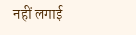नहीं लगाई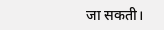जा सकती।